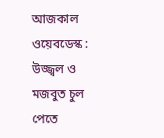আজকাল ওয়েবডেস্ক : উজ্জ্বল ও মজবুত চুল পেতে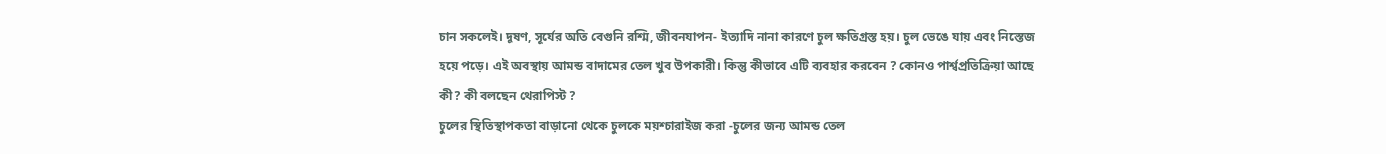চান সকলেই। দূষণ, সূর্যের অতি বেগুনি রশ্মি, জীবনযাপন- ইত্যাদি নানা কারণে চুল ক্ষতিগ্রস্ত হয়। চুল ভেঙে যায় এবং নিস্তেজ হয়ে পড়ে। এই অবস্থায় আমন্ড বাদামের তেল খুব উপকারী। কিন্তু কীভাবে এটি ব্যবহার করবেন ? কোনও পার্শ্বপ্রতিক্রিয়া আছে কী? কী বলছেন থেরাপিস্ট ?
চুলের স্থিতিস্থাপকতা বাড়ানো থেকে চুলকে ময়শ্চারাইজ করা -চুলের জন্য আমন্ড তেল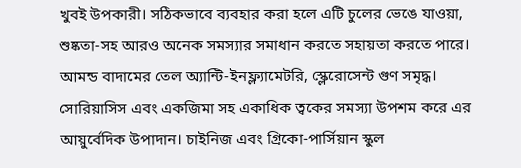খুবই উপকারী। সঠিকভাবে ব্যবহার করা হলে এটি চুলের ভেঙে যাওয়া, শুষ্কতা-সহ আরও অনেক সমস্যার সমাধান করতে সহায়তা করতে পারে। আমন্ড বাদামের তেল অ্যান্টি-ইনফ্ল্যামেটরি, স্ক্লেরোসেন্ট গুণ সমৃদ্ধ। সোরিয়াসিস এবং একজিমা সহ একাধিক ত্বকের সমস্যা উপশম করে এর আয়ুর্বেদিক উপাদান। চাইনিজ এবং গ্রিকো-পার্সিয়ান স্কুল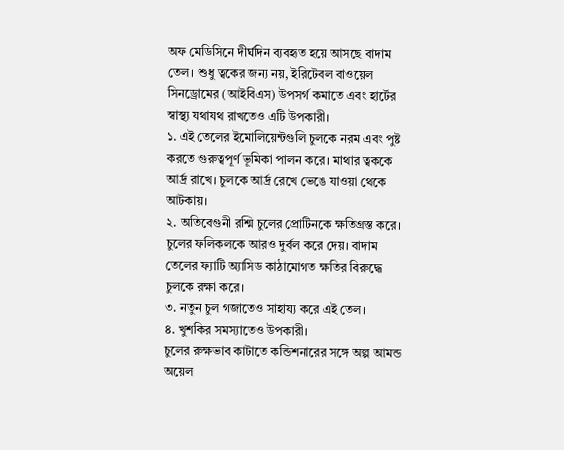অফ মেডিসিনে দীর্ঘদিন ব্যবহৃত হয়ে আসছে বাদাম তেল। শুধু ত্বকের জন্য নয়, ইরিটেবল বাওয়েল সিনড্রোমের (আইবিএস) উপসর্গ কমাতে এবং হার্টের স্বাস্থ্য যথাযথ রাখতেও এটি উপকারী।
১. এই তেলের ইমোলিয়েন্টগুলি চুলকে নরম এবং পুষ্ট করতে গুরুত্বপূর্ণ ভূমিকা পালন করে। মাথার ত্বককে আর্দ্র রাখে। চুলকে আর্দ্র রেখে ভেঙে যাওয়া থেকে আটকায়।
২. অতিবেগুনী রশ্মি চুলের প্রোটিনকে ক্ষতিগ্রস্ত করে। চুলের ফলিকলকে আরও দুর্বল করে দেয়। বাদাম তেলের ফ্যাটি অ্যাসিড কাঠামোগত ক্ষতির বিরুদ্ধে চুলকে রক্ষা করে।
৩. নতুন চুল গজাতেও সাহায্য করে এই তেল।
৪. খুশকির সমস্যাতেও উপকারী।
চুলের রুক্ষভাব কাটাতে কন্ডিশনারের সঙ্গে অল্প আমন্ড অয়েল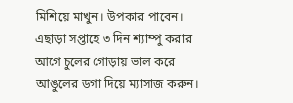মিশিয়ে মাখুন। উপকার পাবেন। এছাড়া সপ্তাহে ৩ দিন শ্যাম্পু করার আগে চুলের গোড়ায় ভাল করে আঙুলের ডগা দিয়ে ম্যাসাজ করুন।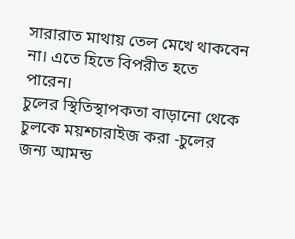সারারাত মাথায় তেল মেখে থাকবেন না। এতে হিতে বিপরীত হতে পারেন।
চুলের স্থিতিস্থাপকতা বাড়ানো থেকে চুলকে ময়শ্চারাইজ করা -চুলের জন্য আমন্ড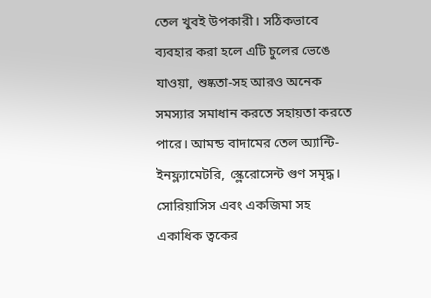তেল খুবই উপকারী। সঠিকভাবে ব্যবহার করা হলে এটি চুলের ভেঙে যাওয়া, শুষ্কতা-সহ আরও অনেক সমস্যার সমাধান করতে সহায়তা করতে পারে। আমন্ড বাদামের তেল অ্যান্টি-ইনফ্ল্যামেটরি, স্ক্লেরোসেন্ট গুণ সমৃদ্ধ। সোরিয়াসিস এবং একজিমা সহ একাধিক ত্বকের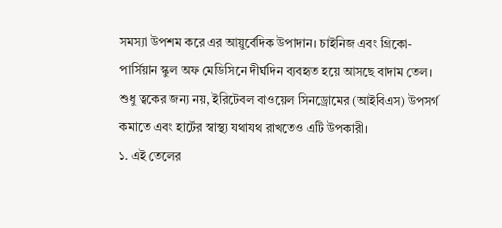সমস্যা উপশম করে এর আয়ুর্বেদিক উপাদান। চাইনিজ এবং গ্রিকো-পার্সিয়ান স্কুল অফ মেডিসিনে দীর্ঘদিন ব্যবহৃত হয়ে আসছে বাদাম তেল। শুধু ত্বকের জন্য নয়, ইরিটেবল বাওয়েল সিনড্রোমের (আইবিএস) উপসর্গ কমাতে এবং হার্টের স্বাস্থ্য যথাযথ রাখতেও এটি উপকারী।
১. এই তেলের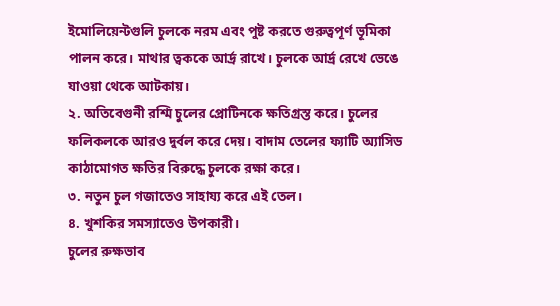ইমোলিয়েন্টগুলি চুলকে নরম এবং পুষ্ট করতে গুরুত্বপূর্ণ ভূমিকা পালন করে। মাথার ত্বককে আর্দ্র রাখে। চুলকে আর্দ্র রেখে ভেঙে যাওয়া থেকে আটকায়।
২. অতিবেগুনী রশ্মি চুলের প্রোটিনকে ক্ষতিগ্রস্ত করে। চুলের ফলিকলকে আরও দুর্বল করে দেয়। বাদাম তেলের ফ্যাটি অ্যাসিড কাঠামোগত ক্ষতির বিরুদ্ধে চুলকে রক্ষা করে।
৩. নতুন চুল গজাতেও সাহায্য করে এই তেল।
৪. খুশকির সমস্যাতেও উপকারী।
চুলের রুক্ষভাব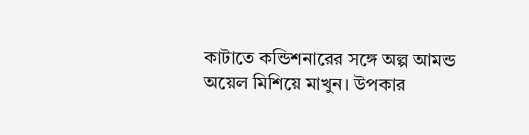কাটাতে কন্ডিশনারের সঙ্গে অল্প আমন্ড অয়েল মিশিয়ে মাখুন। উপকার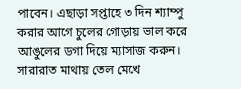পাবেন। এছাড়া সপ্তাহে ৩ দিন শ্যাম্পু করার আগে চুলের গোড়ায় ভাল করে আঙুলের ডগা দিয়ে ম্যাসাজ করুন। সারারাত মাথায় তেল মেখে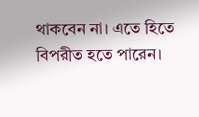থাকবেন না। এতে হিতে বিপরীত হতে পারেন।